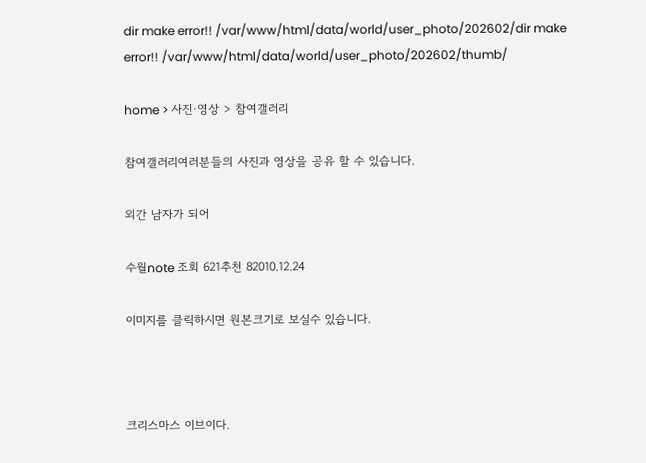dir make error!! /var/www/html/data/world/user_photo/202602/dir make error!! /var/www/html/data/world/user_photo/202602/thumb/

home > 사진·영상 > 참여갤러리

참여갤러리여러분들의 사진과 영상을 공유 할 수 있습니다.

외간 남자가 되어

수월note 조회 621추천 82010.12.24

이미지를 클릭하시면 원본크기로 보실수 있습니다.



크리스마스 이브이다.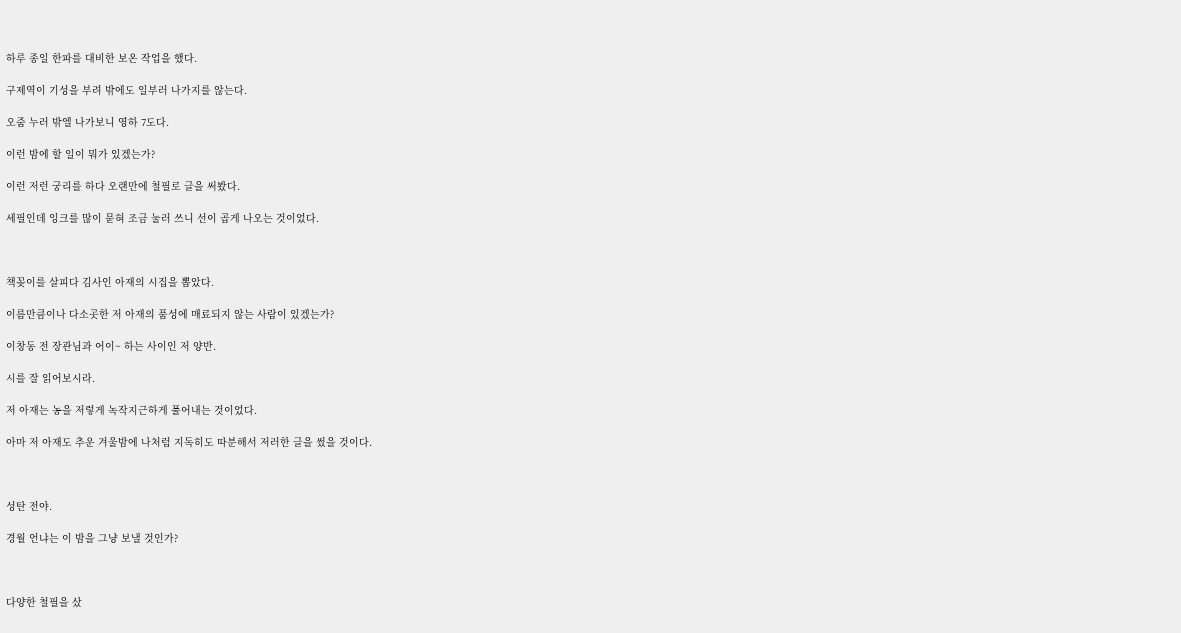하루 종일 한파를 대비한 보온 작업을 했다.

구제역이 기성을 부려 밖에도 일부러 나가지를 않는다.

오줌 누러 밖엘 나가보니 영하 7도다.

이런 밤에 할 일이 뭐가 있겠는가?

이런 저런 궁리를 하다 오랜만에 철필로 글을 써봤다.

세필인데 잉크를 많이 묻혀 조금 눌러 쓰니 선이 곱게 나오는 것이었다.



책꽂이를 살피다 김사인 아재의 시집을 뽑았다.

이름만큼이나 다소곳한 저 아재의 품성에 매료되지 않는 사람이 있겠는가?

이창동 전 장관님과 어이~ 하는 사이인 저 양반.

시를 잘 읽어보시라.

저 아재는 농을 저렇게 녹작지근하게 풀어내는 것이었다.

아마 저 아재도 추운 겨울밤에 나처럼 지독히도 따분해서 저러한 글을 썼을 것이다.



성탄 전야.

경월 언냐는 이 밤을 그냥 보낼 것인가?



다양한 철필을 샀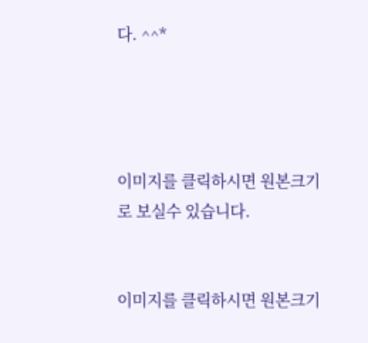다. ^^*




이미지를 클릭하시면 원본크기로 보실수 있습니다.


이미지를 클릭하시면 원본크기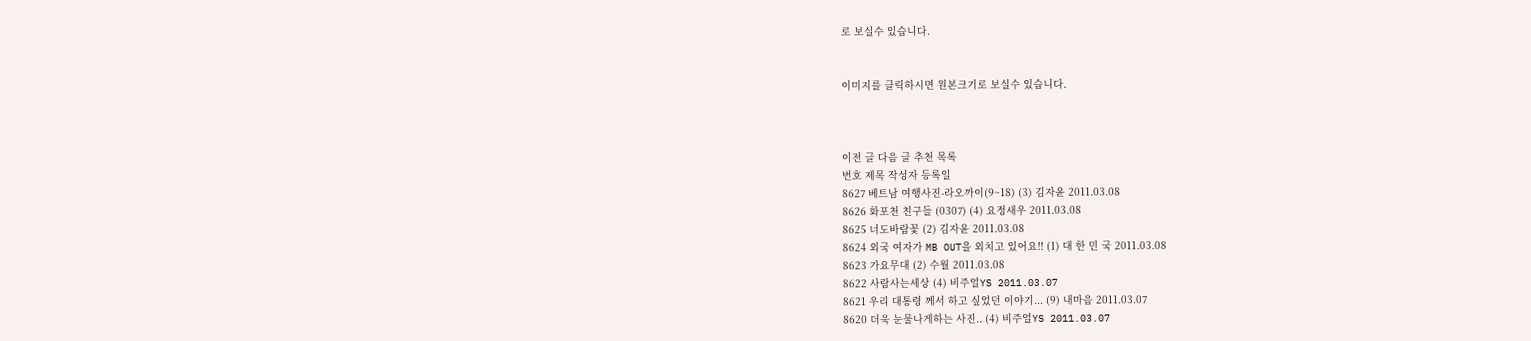로 보실수 있습니다.


이미지를 클릭하시면 원본크기로 보실수 있습니다.



이전 글 다음 글 추천 목록
번호 제목 작성자 등록일
8627 베트남 여행사진-라오까이(9~18) (3) 김자윤 2011.03.08
8626 화포천 친구들 (0307) (4) 요정새우 2011.03.08
8625 너도바람꽃 (2) 김자윤 2011.03.08
8624 외국 여자가 MB OUT을 외치고 있어요!! (1) 대 한 민 국 2011.03.08
8623 가요무대 (2) 수월 2011.03.08
8622 사람사는세상 (4) 비주얼YS 2011.03.07
8621 우리 대통령 께서 하고 싶었던 이야기... (9) 내마음 2011.03.07
8620 더욱 눈물나게하는 사진.. (4) 비주얼YS 2011.03.07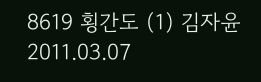8619 횡간도 (1) 김자윤 2011.03.07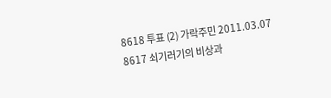8618 투표 (2) 가락주민 2011.03.07
8617 쇠기러기의 비상과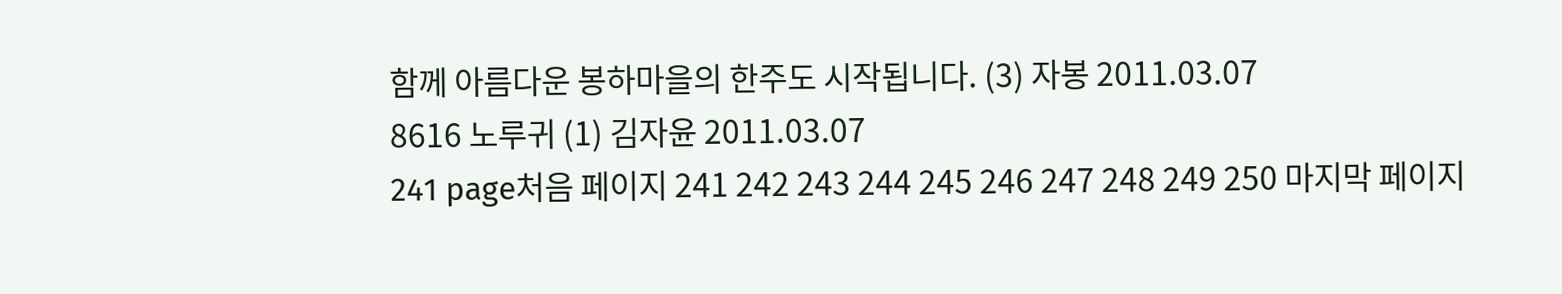함께 아름다운 봉하마을의 한주도 시작됩니다. (3) 자봉 2011.03.07
8616 노루귀 (1) 김자윤 2011.03.07
241 page처음 페이지 241 242 243 244 245 246 247 248 249 250 마지막 페이지